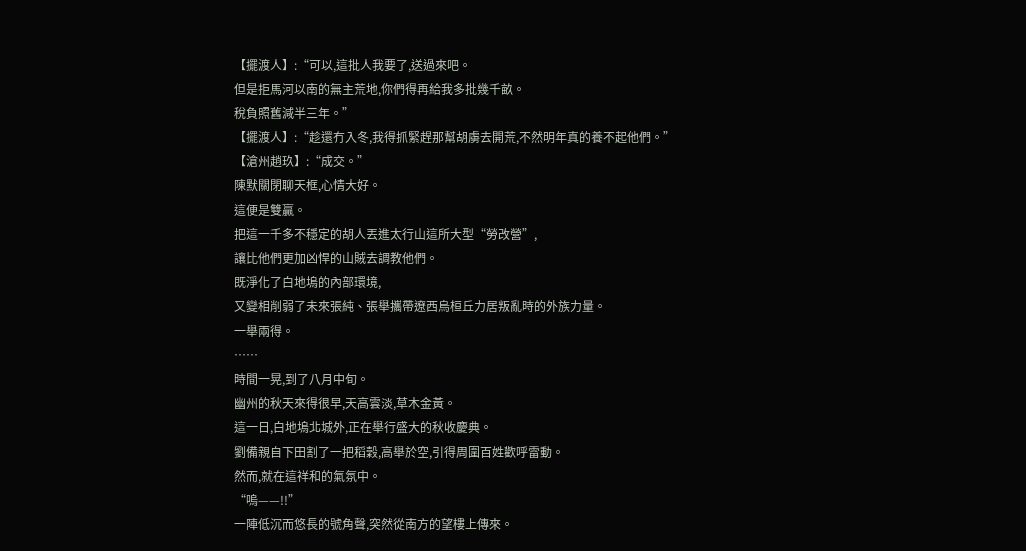【擺渡人】:“可以,這批人我要了,送過來吧。
但是拒馬河以南的無主荒地,你們得再給我多批幾千畝。
稅負照舊減半三年。”
【擺渡人】:“趁還冇入冬,我得抓緊趕那幫胡虜去開荒,不然明年真的養不起他們。”
【滄州趙玖】:“成交。”
陳默關閉聊天框,心情大好。
這便是雙贏。
把這一千多不穩定的胡人丟進太行山這所大型“勞改營”,
讓比他們更加凶悍的山賊去調教他們。
既淨化了白地塢的內部環境,
又變相削弱了未來張純、張舉攜帶遼西烏桓丘力居叛亂時的外族力量。
一舉兩得。
……
時間一晃,到了八月中旬。
幽州的秋天來得很早,天高雲淡,草木金黃。
這一日,白地塢北城外,正在舉行盛大的秋收慶典。
劉備親自下田割了一把稻穀,高舉於空,引得周圍百姓歡呼雷動。
然而,就在這祥和的氣氛中。
“嗚——!!”
一陣低沉而悠長的號角聲,突然從南方的望樓上傳來。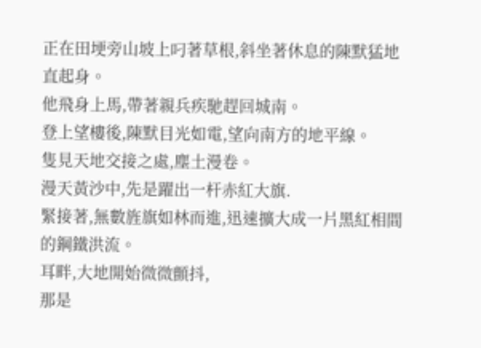正在田埂旁山坡上叼著草根,斜坐著休息的陳默猛地直起身。
他飛身上馬,帶著親兵疾馳趕回城南。
登上望樓後,陳默目光如電,望向南方的地平線。
隻見天地交接之處,塵土漫卷。
漫天黃沙中,先是躍出一杆赤紅大旗.
緊接著,無數旌旗如林而進,迅速擴大成一片黑紅相間的鋼鐵洪流。
耳畔,大地開始微微顫抖,
那是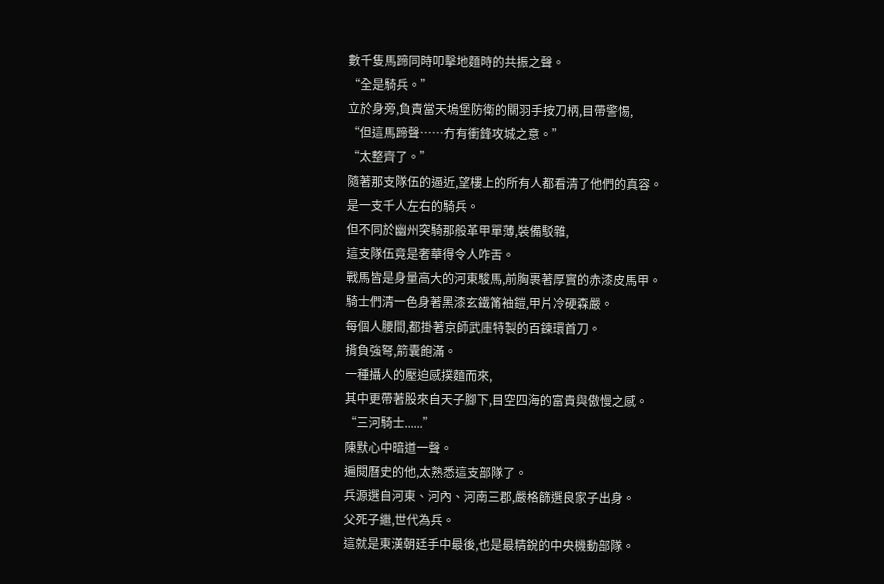數千隻馬蹄同時叩擊地麵時的共振之聲。
“全是騎兵。”
立於身旁,負責當天塢堡防衛的關羽手按刀柄,目帶警惕,
“但這馬蹄聲……冇有衝鋒攻城之意。”
“太整齊了。”
隨著那支隊伍的逼近,望樓上的所有人都看清了他們的真容。
是一支千人左右的騎兵。
但不同於幽州突騎那般革甲單薄,裝備駁雜,
這支隊伍竟是奢華得令人咋舌。
戰馬皆是身量高大的河東駿馬,前胸裹著厚實的赤漆皮馬甲。
騎士們清一色身著黑漆玄鐵筩袖鎧,甲片冷硬森嚴。
每個人腰間,都掛著京師武庫特製的百鍊環首刀。
揹負強弩,箭囊飽滿。
一種攝人的壓迫感撲麵而來,
其中更帶著股來自天子腳下,目空四海的富貴與傲慢之感。
“三河騎士......”
陳默心中暗道一聲。
遍閱曆史的他,太熟悉這支部隊了。
兵源選自河東、河內、河南三郡,嚴格篩選良家子出身。
父死子繼,世代為兵。
這就是東漢朝廷手中最後,也是最精銳的中央機動部隊。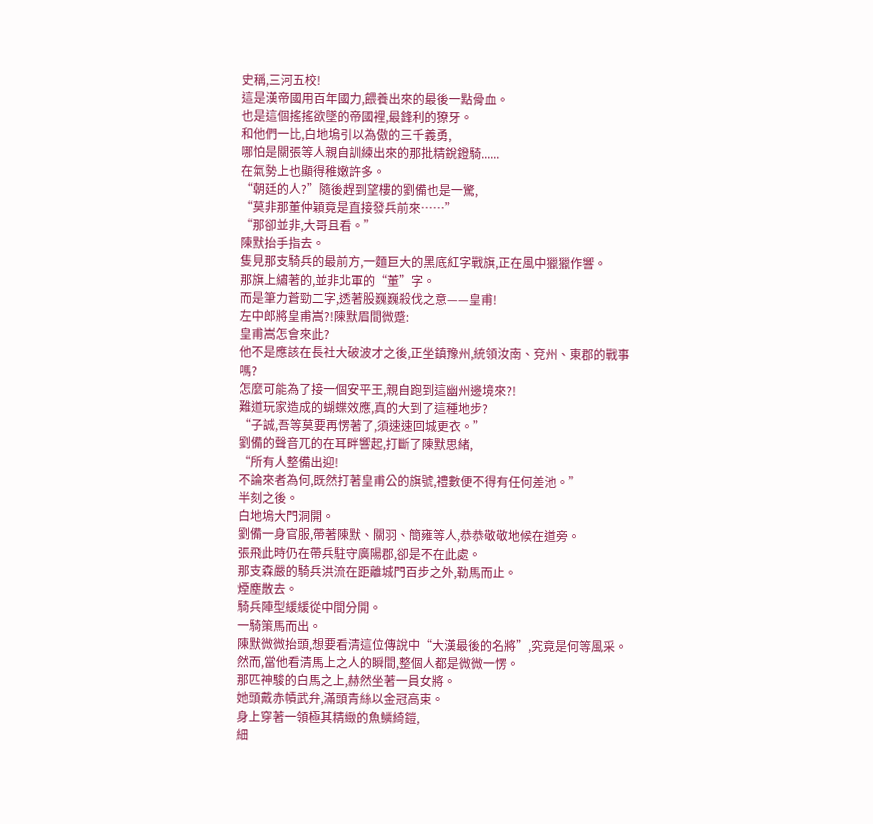史稱,三河五校!
這是漢帝國用百年國力,餵養出來的最後一點骨血。
也是這個搖搖欲墜的帝國裡,最鋒利的獠牙。
和他們一比,白地塢引以為傲的三千義勇,
哪怕是關張等人親自訓練出來的那批精銳鐙騎......
在氣勢上也顯得稚嫩許多。
“朝廷的人?”隨後趕到望樓的劉備也是一驚,
“莫非那董仲穎竟是直接發兵前來……”
“那卻並非,大哥且看。”
陳默抬手指去。
隻見那支騎兵的最前方,一麵巨大的黑底紅字戰旗,正在風中獵獵作響。
那旗上繡著的,並非北軍的“董”字。
而是筆力蒼勁二字,透著股巍巍殺伐之意——皇甫!
左中郎將皇甫嵩?!陳默眉間微蹙:
皇甫嵩怎會來此?
他不是應該在長社大破波才之後,正坐鎮豫州,統領汝南、兗州、東郡的戰事嗎?
怎麼可能為了接一個安平王,親自跑到這幽州邊境來?!
難道玩家造成的蝴蝶效應,真的大到了這種地步?
“子誠,吾等莫要再愣著了,須速速回城更衣。”
劉備的聲音兀的在耳畔響起,打斷了陳默思緒,
“所有人整備出迎!
不論來者為何,既然打著皇甫公的旗號,禮數便不得有任何差池。”
半刻之後。
白地塢大門洞開。
劉備一身官服,帶著陳默、關羽、簡雍等人,恭恭敬敬地候在道旁。
張飛此時仍在帶兵駐守廣陽郡,卻是不在此處。
那支森嚴的騎兵洪流在距離城門百步之外,勒馬而止。
煙塵散去。
騎兵陣型緩緩從中間分開。
一騎策馬而出。
陳默微微抬頭,想要看清這位傳說中“大漢最後的名將”,究竟是何等風采。
然而,當他看清馬上之人的瞬間,整個人都是微微一愣。
那匹神駿的白馬之上,赫然坐著一員女將。
她頭戴赤幘武弁,滿頭青絲以金冠高束。
身上穿著一領極其精緻的魚鱗綺鎧,
細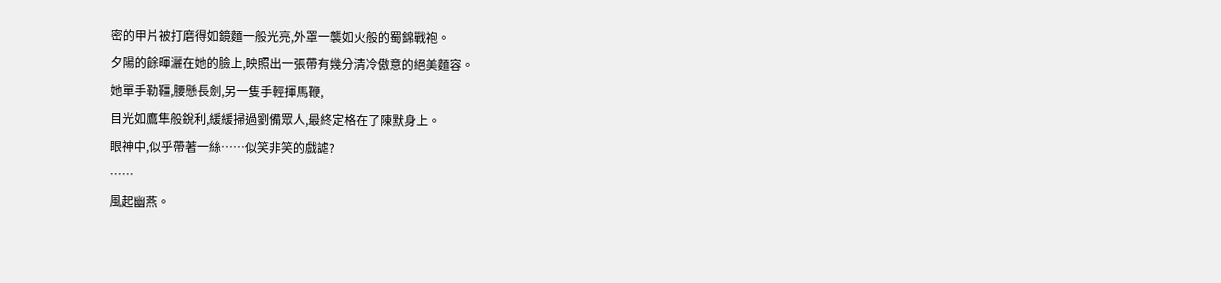密的甲片被打磨得如鏡麵一般光亮,外罩一襲如火般的蜀錦戰袍。
夕陽的餘暉灑在她的臉上,映照出一張帶有幾分清冷傲意的絕美麵容。
她單手勒韁,腰懸長劍,另一隻手輕揮馬鞭,
目光如鷹隼般銳利,緩緩掃過劉備眾人,最終定格在了陳默身上。
眼神中,似乎帶著一絲……似笑非笑的戲謔?
……
風起幽燕。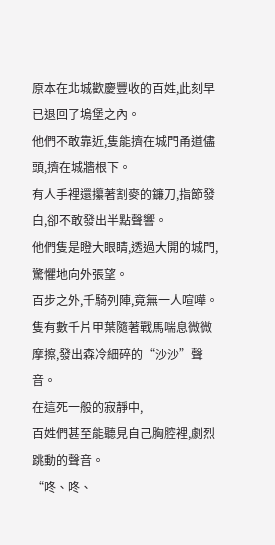原本在北城歡慶豐收的百姓,此刻早已退回了塢堡之內。
他們不敢靠近,隻能擠在城門甬道儘頭,擠在城牆根下。
有人手裡還攥著割麥的鐮刀,指節發白,卻不敢發出半點聲響。
他們隻是瞪大眼睛,透過大開的城門,驚懼地向外張望。
百步之外,千騎列陣,竟無一人喧嘩。
隻有數千片甲葉隨著戰馬喘息微微摩擦,發出森冷細碎的“沙沙”聲音。
在這死一般的寂靜中,
百姓們甚至能聽見自己胸腔裡,劇烈跳動的聲音。
“咚、咚、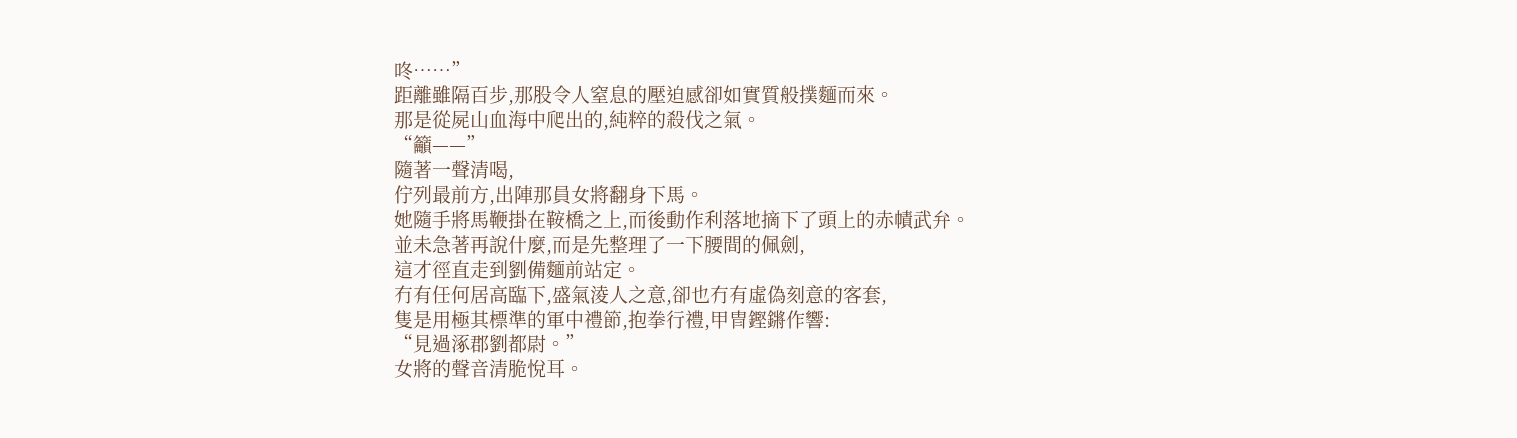咚……”
距離雖隔百步,那股令人窒息的壓迫感卻如實質般撲麵而來。
那是從屍山血海中爬出的,純粹的殺伐之氣。
“籲——”
隨著一聲清喝,
佇列最前方,出陣那員女將翻身下馬。
她隨手將馬鞭掛在鞍橋之上,而後動作利落地摘下了頭上的赤幘武弁。
並未急著再說什麼,而是先整理了一下腰間的佩劍,
這才徑直走到劉備麵前站定。
冇有任何居高臨下,盛氣淩人之意,卻也冇有虛偽刻意的客套,
隻是用極其標準的軍中禮節,抱拳行禮,甲冑鏗鏘作響:
“見過涿郡劉都尉。”
女將的聲音清脆悅耳。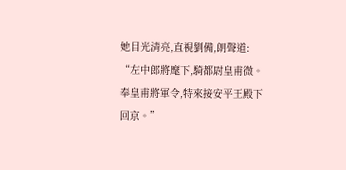她目光清亮,直視劉備,朗聲道:
“左中郎將麾下,騎都尉皇甫微。
奉皇甫將軍令,特來接安平王殿下回京。”